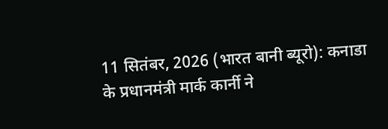11 सितंबर, 2026 (भारत बानी ब्यूरो): कनाडा के प्रधानमंत्री मार्क कार्नी ने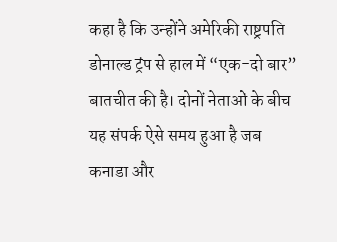कहा है कि उन्होंने अमेरिकी राष्ट्रपति डोनाल्ड ट्रंप से हाल में “एक-दो बार” बातचीत की है। दोनों नेताओं के बीच यह संपर्क ऐसे समय हुआ है जब कनाडा और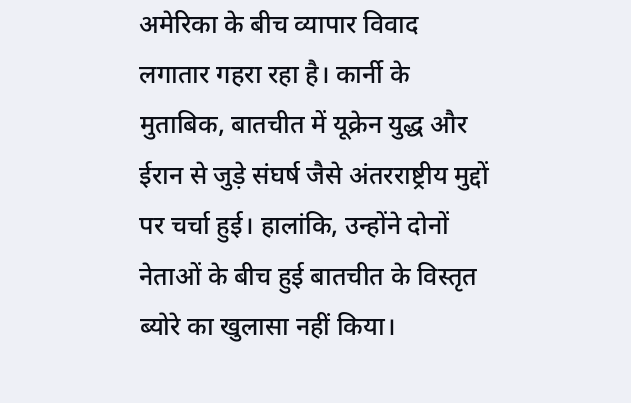अमेरिका के बीच व्यापार विवाद लगातार गहरा रहा है। कार्नी के मुताबिक, बातचीत में यूक्रेन युद्ध और ईरान से जुड़े संघर्ष जैसे अंतरराष्ट्रीय मुद्दों पर चर्चा हुई। हालांकि, उन्होंने दोनों नेताओं के बीच हुई बातचीत के विस्तृत ब्योरे का खुलासा नहीं किया।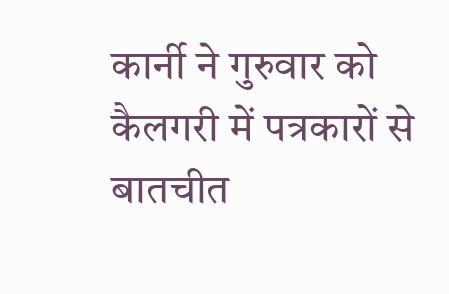कार्नी ने गुरुवार को कैलगरी में पत्रकारों से बातचीत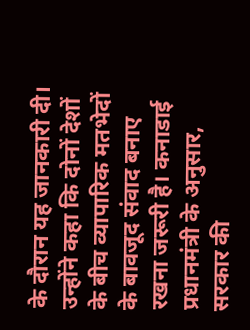के दौरान यह जानकारी दी। उन्होंने कहा कि दोनों देशों के बीच व्यापारिक मतभेदों के बावजूद संवाद बनाए रखना जरूरी है। कनाडाई प्रधानमंत्री के अनुसार, सरकार की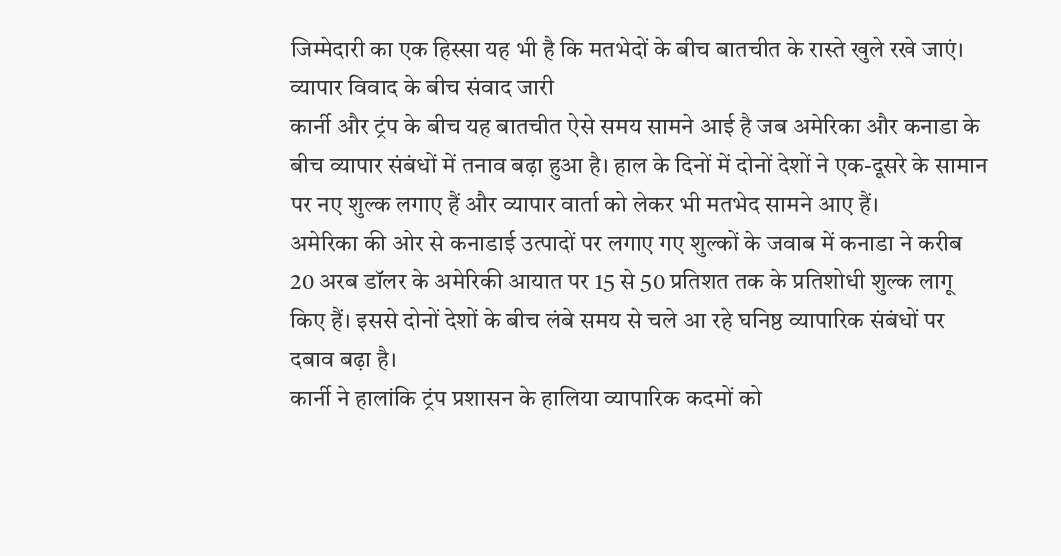जिम्मेदारी का एक हिस्सा यह भी है कि मतभेदों के बीच बातचीत के रास्ते खुले रखे जाएं।
व्यापार विवाद के बीच संवाद जारी
कार्नी और ट्रंप के बीच यह बातचीत ऐसे समय सामने आई है जब अमेरिका और कनाडा के बीच व्यापार संबंधों में तनाव बढ़ा हुआ है। हाल के दिनों में दोनों देशों ने एक-दूसरे के सामान पर नए शुल्क लगाए हैं और व्यापार वार्ता को लेकर भी मतभेद सामने आए हैं।
अमेरिका की ओर से कनाडाई उत्पादों पर लगाए गए शुल्कों के जवाब में कनाडा ने करीब 20 अरब डॉलर के अमेरिकी आयात पर 15 से 50 प्रतिशत तक के प्रतिशोधी शुल्क लागू किए हैं। इससे दोनों देशों के बीच लंबे समय से चले आ रहे घनिष्ठ व्यापारिक संबंधों पर दबाव बढ़ा है।
कार्नी ने हालांकि ट्रंप प्रशासन के हालिया व्यापारिक कदमों को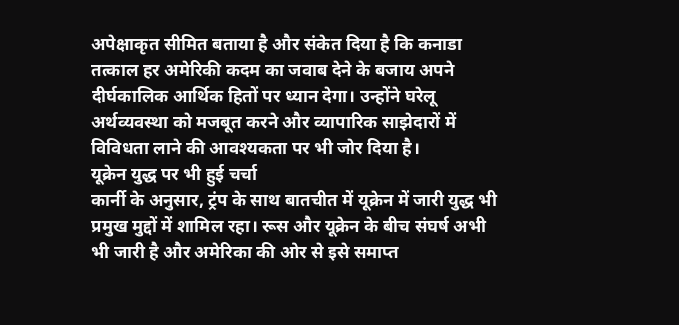अपेक्षाकृत सीमित बताया है और संकेत दिया है कि कनाडा तत्काल हर अमेरिकी कदम का जवाब देने के बजाय अपने दीर्घकालिक आर्थिक हितों पर ध्यान देगा। उन्होंने घरेलू अर्थव्यवस्था को मजबूत करने और व्यापारिक साझेदारों में विविधता लाने की आवश्यकता पर भी जोर दिया है।
यूक्रेन युद्ध पर भी हुई चर्चा
कार्नी के अनुसार, ट्रंप के साथ बातचीत में यूक्रेन में जारी युद्ध भी प्रमुख मुद्दों में शामिल रहा। रूस और यूक्रेन के बीच संघर्ष अभी भी जारी है और अमेरिका की ओर से इसे समाप्त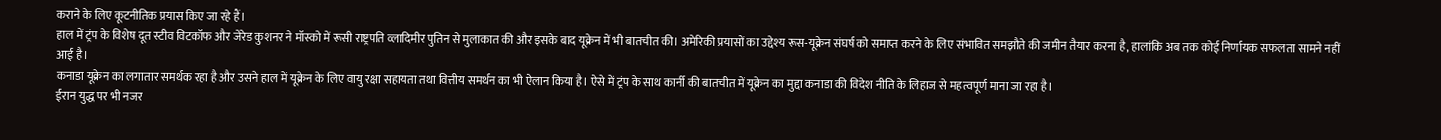कराने के लिए कूटनीतिक प्रयास किए जा रहे हैं।
हाल में ट्रंप के विशेष दूत स्टीव विटकॉफ और जेरेड कुशनर ने मॉस्को में रूसी राष्ट्रपति व्लादिमीर पुतिन से मुलाकात की और इसके बाद यूक्रेन में भी बातचीत की। अमेरिकी प्रयासों का उद्देश्य रूस-यूक्रेन संघर्ष को समाप्त करने के लिए संभावित समझौते की जमीन तैयार करना है, हालांकि अब तक कोई निर्णायक सफलता सामने नहीं आई है।
कनाडा यूक्रेन का लगातार समर्थक रहा है और उसने हाल में यूक्रेन के लिए वायु रक्षा सहायता तथा वित्तीय समर्थन का भी ऐलान किया है। ऐसे में ट्रंप के साथ कार्नी की बातचीत में यूक्रेन का मुद्दा कनाडा की विदेश नीति के लिहाज से महत्वपूर्ण माना जा रहा है।
ईरान युद्ध पर भी नजर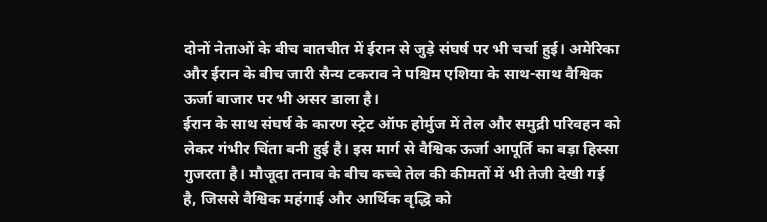दोनों नेताओं के बीच बातचीत में ईरान से जुड़े संघर्ष पर भी चर्चा हुई। अमेरिका और ईरान के बीच जारी सैन्य टकराव ने पश्चिम एशिया के साथ-साथ वैश्विक ऊर्जा बाजार पर भी असर डाला है।
ईरान के साथ संघर्ष के कारण स्ट्रेट ऑफ होर्मुज में तेल और समुद्री परिवहन को लेकर गंभीर चिंता बनी हुई है। इस मार्ग से वैश्विक ऊर्जा आपूर्ति का बड़ा हिस्सा गुजरता है। मौजूदा तनाव के बीच कच्चे तेल की कीमतों में भी तेजी देखी गई है, जिससे वैश्विक महंगाई और आर्थिक वृद्धि को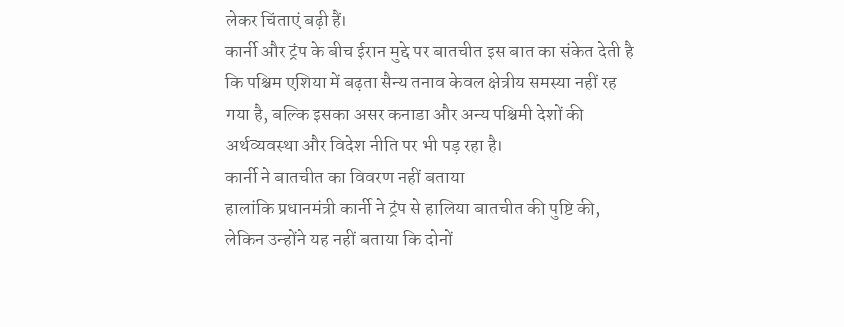लेकर चिंताएं बढ़ी हैं।
कार्नी और ट्रंप के बीच ईरान मुद्दे पर बातचीत इस बात का संकेत देती है कि पश्चिम एशिया में बढ़ता सैन्य तनाव केवल क्षेत्रीय समस्या नहीं रह गया है, बल्कि इसका असर कनाडा और अन्य पश्चिमी देशों की अर्थव्यवस्था और विदेश नीति पर भी पड़ रहा है।
कार्नी ने बातचीत का विवरण नहीं बताया
हालांकि प्रधानमंत्री कार्नी ने ट्रंप से हालिया बातचीत की पुष्टि की, लेकिन उन्होंने यह नहीं बताया कि दोनों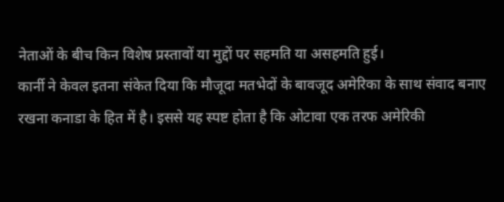नेताओं के बीच किन विशेष प्रस्तावों या मुद्दों पर सहमति या असहमति हुई।
कार्नी ने केवल इतना संकेत दिया कि मौजूदा मतभेदों के बावजूद अमेरिका के साथ संवाद बनाए रखना कनाडा के हित में है। इससे यह स्पष्ट होता है कि ओटावा एक तरफ अमेरिकी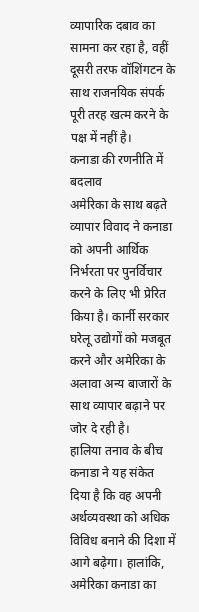व्यापारिक दबाव का सामना कर रहा है, वहीं दूसरी तरफ वॉशिंगटन के साथ राजनयिक संपर्क पूरी तरह खत्म करने के पक्ष में नहीं है।
कनाडा की रणनीति में बदलाव
अमेरिका के साथ बढ़ते व्यापार विवाद ने कनाडा को अपनी आर्थिक निर्भरता पर पुनर्विचार करने के लिए भी प्रेरित किया है। कार्नी सरकार घरेलू उद्योगों को मजबूत करने और अमेरिका के अलावा अन्य बाजारों के साथ व्यापार बढ़ाने पर जोर दे रही है।
हालिया तनाव के बीच कनाडा ने यह संकेत दिया है कि वह अपनी अर्थव्यवस्था को अधिक विविध बनाने की दिशा में आगे बढ़ेगा। हालांकि, अमेरिका कनाडा का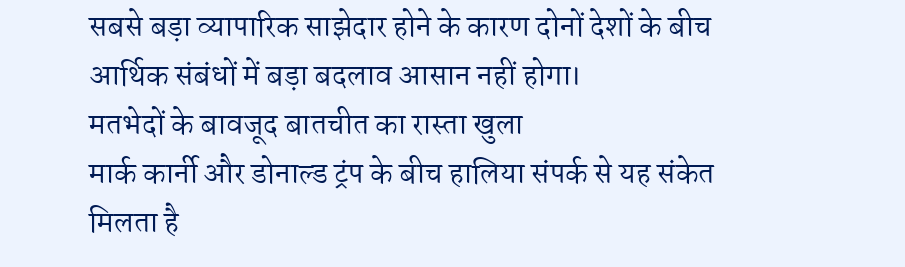सबसे बड़ा व्यापारिक साझेदार होने के कारण दोनों देशों के बीच आर्थिक संबंधों में बड़ा बदलाव आसान नहीं होगा।
मतभेदों के बावजूद बातचीत का रास्ता खुला
मार्क कार्नी और डोनाल्ड ट्रंप के बीच हालिया संपर्क से यह संकेत मिलता है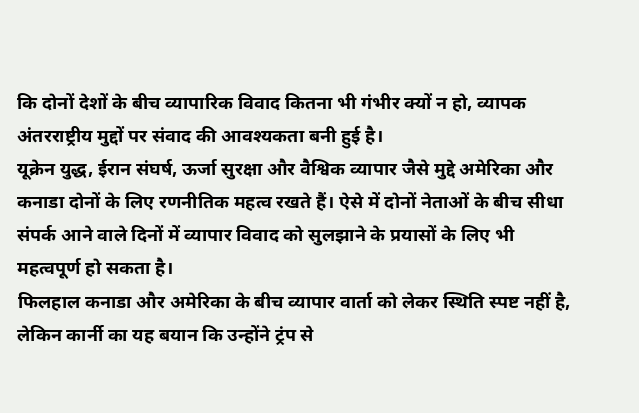कि दोनों देशों के बीच व्यापारिक विवाद कितना भी गंभीर क्यों न हो, व्यापक अंतरराष्ट्रीय मुद्दों पर संवाद की आवश्यकता बनी हुई है।
यूक्रेन युद्ध, ईरान संघर्ष, ऊर्जा सुरक्षा और वैश्विक व्यापार जैसे मुद्दे अमेरिका और कनाडा दोनों के लिए रणनीतिक महत्व रखते हैं। ऐसे में दोनों नेताओं के बीच सीधा संपर्क आने वाले दिनों में व्यापार विवाद को सुलझाने के प्रयासों के लिए भी महत्वपूर्ण हो सकता है।
फिलहाल कनाडा और अमेरिका के बीच व्यापार वार्ता को लेकर स्थिति स्पष्ट नहीं है, लेकिन कार्नी का यह बयान कि उन्होंने ट्रंप से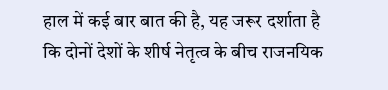हाल में कई बार बात की है, यह जरूर दर्शाता है कि दोनों देशों के शीर्ष नेतृत्व के बीच राजनयिक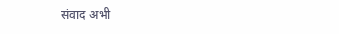संवाद अभी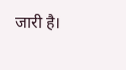जारी है।